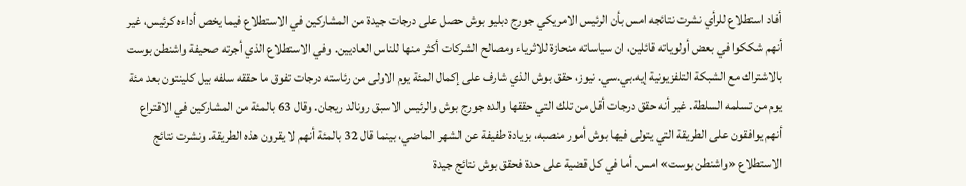أفاد استطلاع للرأي نشرت نتائجه امس بأن الرئيس الامريكي جورج دبليو بوش حصل على درجات جيدة من المشاركين في الاستطلاع فيما يخص أداءه كرئيس، غير أنهم شككوا في بعض أولوياته قائلين، ان سياساته منحازة للاثرياء ومصالح الشركات أكثر منها للناس العاديين. وفي الاستطلاع الذي أجرته صحيفة واشنطن بوست بالاشتراك مع الشبكة التلفزيونية إيه.بي.سي. نيوز، حقق بوش الذي شارف على إكمال المئة يوم الاولى من رئاسته درجات تفوق ما حققه سلفه بيل كلينتون بعد مئة يوم من تسلمه السلطة. غير أنه حقق درجات أقل من تلك التي حققها والده جورج بوش والرئيس الاسبق رونالد ريجان. وقال 63 بالمئة من المشاركين في الاقتراع أنهم يوافقون على الطريقة التي يتولى فيها بوش أمور منصبه، بزيادة طفيفة عن الشهر الماضي، بينما قال 32 بالمئة أنهم لا يقرون هذه الطريقة. ونشرت نتائج الاستطلاع «واشنطن بوست» امس. أما في كل قضية على حدة فحقق بوش نتائج جيدة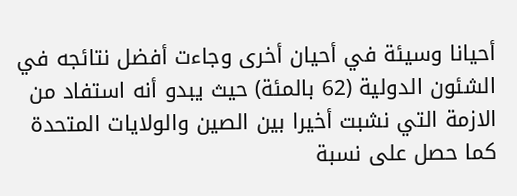أحيانا وسيئة في أحيان أخرى وجاءت أفضل نتائجه في الشئون الدولية (62 بالمئة) حيث يبدو أنه استفاد من الازمة التي نشبت أخيرا بين الصين والولايات المتحدة كما حصل على نسبة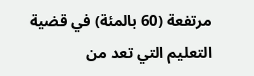مرتفعة (60 بالمئة) في قضية التعليم التي تعد من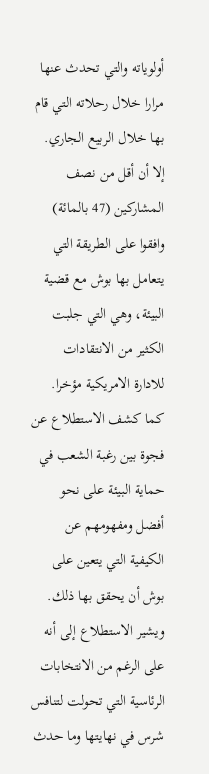أولوياته والتي تحدث عنها مرارا خلال رحلاته التي قام بها خلال الربيع الجاري. إلا أن أقل من نصف المشاركين (47 بالمائة) وافقوا على الطريقة التي يتعامل بها بوش مع قضية البيئة، وهي التي جلبت الكثير من الانتقادات للادارة الامريكية مؤخرا. كما كشف الاستطلاع عن فجوة بين رغبة الشعب في حماية البيئة على نحو أفضل ومفهومهم عن الكيفية التي يتعين على بوش أن يحقق بها ذلك. ويشير الاستطلاع إلى أنه على الرغم من الانتخابات الرئاسية التي تحولت لتنافس شرس في نهايتها وما حدث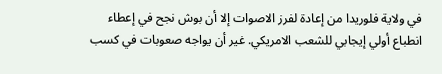في ولاية فلوريدا من إعادة لفرز الاصوات إلا أن بوش نجح في إعطاء انطباع أولي إيجابي للشعب الامريكي. غير أن يواجه صعوبات في كسب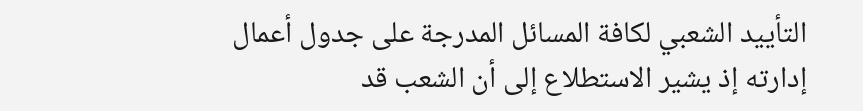التأييد الشعبي لكافة المسائل المدرجة على جدول أعمال إدارته إذ يشير الاستطلاع إلى أن الشعب قد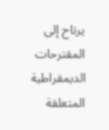يرتاح إلى المقترحات الديمقراطية المتعلقة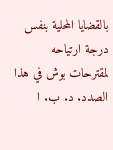بالقضايا المحلية بنفس درجة ارتياحه لمقترحات بوش في هذا الصدد. د. ب. ا